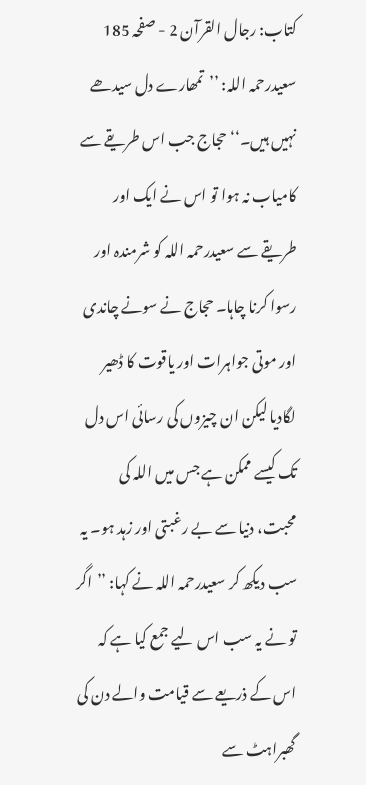کتاب: رجال القرآن 2 - صفحہ 185
سعیدرحمہ اللہ: ’’تمھارے دل سیدھے نہیں ہیں۔‘‘ حجاج جب اس طریقے سے کامیاب نہ ہوا تو اس نے ایک اور طریقے سے سعیدرحمہ اللہ کو شرمندہ اور رسوا کرنا چاہا۔ حجاج نے سونے چاندی اور موتی جواہرات اور یاقوت کا ڈھیر لگادیا لیکن ان چیزوں کی رسائی اس دل تک کیسے ممکن ہے جس میں اللہ کی محبت، دنیا سے بے رغبتی اور زہد ہو۔ یہ سب دیکھ کر سعیدرحمہ اللہ نے کہا: ’’اگر تو نے یہ سب اس لیے جمع کیا ہے کہ اس کے ذریعے سے قیامت والے دن کی گھبراہٹ سے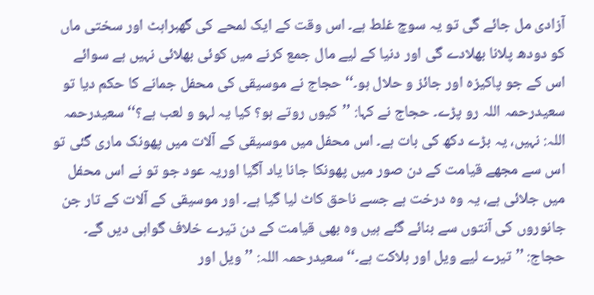آزادی مل جائے گی تو یہ سوچ غلط ہے۔ اس وقت کے ایک لمحے کی گھبراہٹ اور سختی ماں کو دودھ پلانا بھلادے گی اور دنیا کے لیے مال جمع کرنے میں کوئی بھلائی نہیں ہے سوائے اس کے جو پاکیزہ اور جائز و حلال ہو۔‘‘ حجاج نے موسیقی کی محفل جمانے کا حکم دیا تو سعیدرحمہ اللہ رو پڑے۔ حجاج نے کہا: ’’کیوں روتے ہو؟ کیا یہ لہو و لعب ہے؟‘‘ سعیدرحمہ اللہ: نہیں، یہ بڑے دکھ کی بات ہے۔ اس محفل میں موسیقی کے آلات میں پھونک ماری گئی تو اس سے مجھے قیامت کے دن صور میں پھونکا جانا یاد آگیا اوریہ عود جو تو نے اس محفل میں جلائی ہے، یہ وہ درخت ہے جسے ناحق کاٹ لیا گیا ہے۔ اور موسیقی کے آلات کے تار جن جانوروں کی آنتوں سے بنائے گئے ہیں وہ بھی قیامت کے دن تیرے خلاف گواہی دیں گے۔ حجاج: ’’تیرے لیے ویل اور ہلاکت ہے۔‘‘ سعیدرحمہ اللہ: ’’ویل اور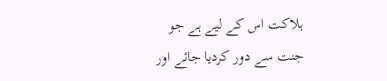ہلاکت اس کے لیے ہے جو جنت سے دور کردیا جائے اور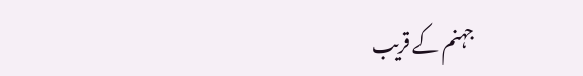جہنم کے قریب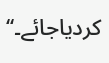کردیاجائے۔‘‘